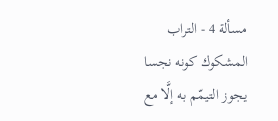مسألة 4 - التراب المشكوك كونه نجسا يجوز التيمّم به إلَّا مع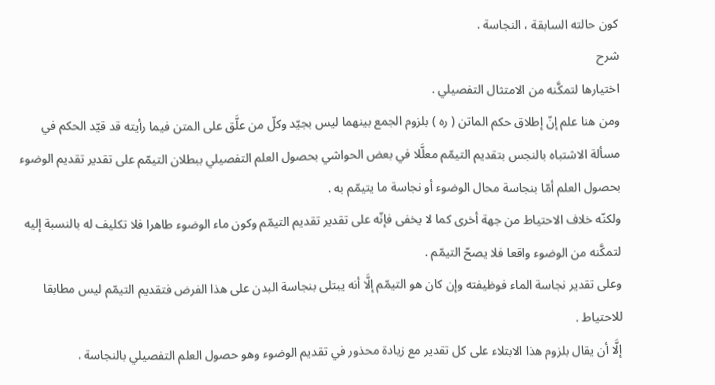كون حالته السابقة ، النجاسة .
شرح
اختيارها لتمكَّنه من الامتثال التفصيلي .
ومن هنا علم إنّ إطلاق حكم الماتن ( ره ) بلزوم الجمع بينهما ليس بجيّد وكلّ من علَّق على المتن فيما رأيته قد قيّد الحكم في مسألة الاشتباه بالنجس بتقديم التيمّم معلَّلا في بعض الحواشي بحصول العلم التفصيلي ببطلان التيمّم على تقدير تقديم الوضوء بحصول العلم أمّا بنجاسة محال الوضوء أو نجاسة ما يتيمّم به .
ولكنّه خلاف الاحتياط من جهة أخرى كما لا يخفى فإنّه على تقدير تقديم التيمّم وكون ماء الوضوء طاهرا فلا تكليف له بالنسبة إليه لتمكَّنه من الوضوء واقعا فلا يصحّ التيمّم .
وعلى تقدير نجاسة الماء فوظيفته وإن كان هو التيمّم إلَّا أنه يبتلى بنجاسة البدن على هذا الفرض فتقديم التيمّم ليس مطابقا للاحتياط .
إلَّا أن يقال بلزوم هذا الابتلاء على كل تقدير مع زيادة محذور في تقديم الوضوء وهو حصول العلم التفصيلي بالنجاسة .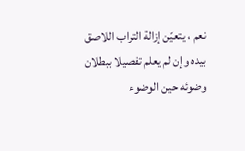نعم ، يتعيّن إزالة التراب اللاصق بيده وإن لم يعلم تفصيلا ببطلان وضوئه حين الوضوء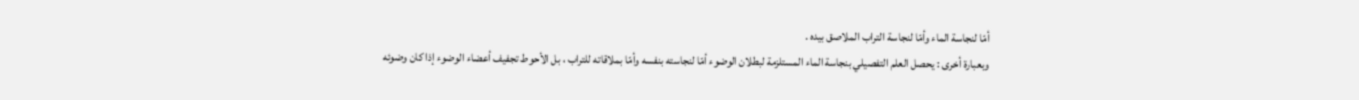أمّا لنجاسة الماء وأمّا لنجاسة التراب الملاصق بيده .
وبعبارة أخرى : يحصل العلم التفصيلي بنجاسة الماء المستلزمة لبطلان الوضوء أمّا لنجاسته بنفسه وأمّا بملاقاته للتراب ، بل الأحوط تجفيف أعضاء الوضوء إذا كان وضوئه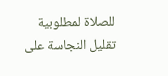للصلاة لمطلوبية تقليل النجاسة على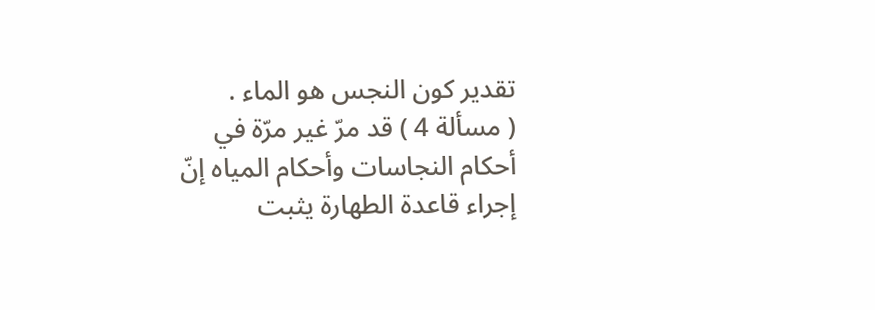تقدير كون النجس هو الماء .
( مسألة 4 ) قد مرّ غير مرّة في أحكام النجاسات وأحكام المياه إنّ إجراء قاعدة الطهارة يثبت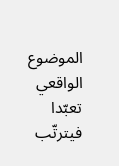الموضوع الواقعي تعبّدا فيترتّب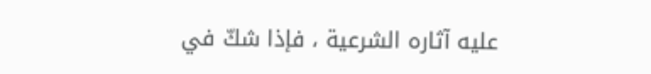عليه آثاره الشرعية ، فإذا شكّ في